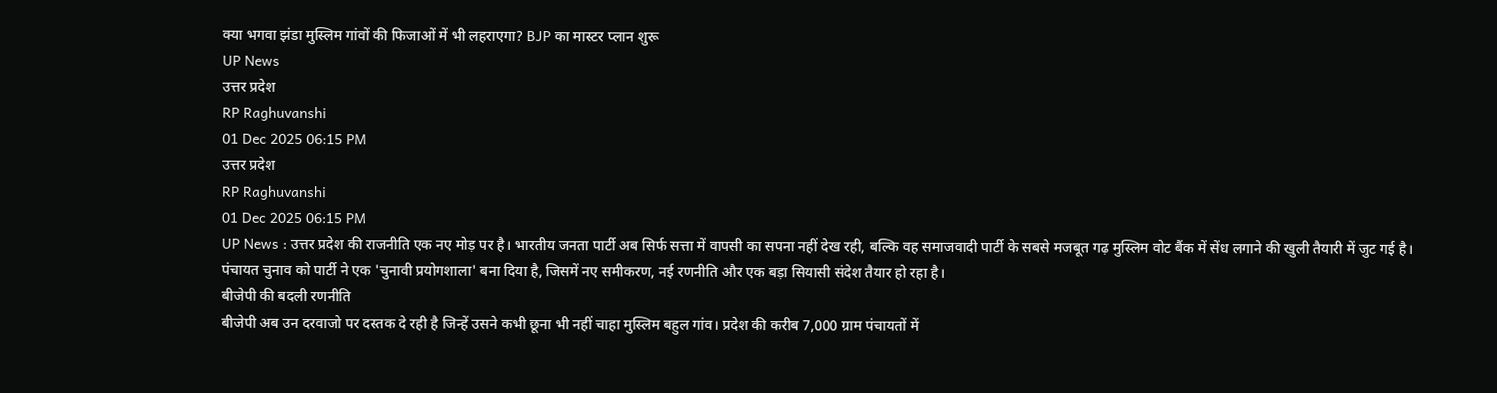क्या भगवा झंडा मुस्लिम गांवों की फिजाओं में भी लहराएगा? BJP का मास्टर प्लान शुरू
UP News
उत्तर प्रदेश
RP Raghuvanshi
01 Dec 2025 06:15 PM
उत्तर प्रदेश
RP Raghuvanshi
01 Dec 2025 06:15 PM
UP News : उत्तर प्रदेश की राजनीति एक नए मोड़ पर है। भारतीय जनता पार्टी अब सिर्फ सत्ता में वापसी का सपना नहीं देख रही, बल्कि वह समाजवादी पार्टी के सबसे मजबूत गढ़ मुस्लिम वोट बैंक में सेंध लगाने की खुली तैयारी में जुट गई है। पंचायत चुनाव को पार्टी ने एक 'चुनावी प्रयोगशाला' बना दिया है, जिसमें नए समीकरण, नई रणनीति और एक बड़ा सियासी संदेश तैयार हो रहा है।
बीजेपी की बदली रणनीति
बीजेपी अब उन दरवाजो पर दस्तक दे रही है जिन्हें उसने कभी छूना भी नहीं चाहा मुस्लिम बहुल गांव। प्रदेश की करीब 7,000 ग्राम पंचायतों में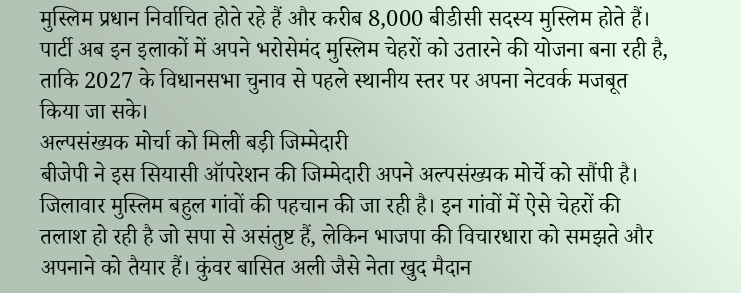मुस्लिम प्रधान निर्वाचित होते रहे हैं और करीब 8,000 बीडीसी सदस्य मुस्लिम होते हैं। पार्टी अब इन इलाकों में अपने भरोसेमंद मुस्लिम चेहरों को उतारने की योजना बना रही है, ताकि 2027 के विधानसभा चुनाव से पहले स्थानीय स्तर पर अपना नेटवर्क मजबूत किया जा सके।
अल्पसंख्यक मोर्चा को मिली बड़ी जिम्मेदारी
बीजेपी ने इस सियासी ऑपरेशन की जिम्मेदारी अपने अल्पसंख्यक मोर्चे को सौंपी है। जिलावार मुस्लिम बहुल गांवों की पहचान की जा रही है। इन गांवों में ऐसे चेहरों की तलाश हो रही है जो सपा से असंतुष्ट हैं, लेकिन भाजपा की विचारधारा को समझते और अपनाने को तैयार हैं। कुंवर बासित अली जैसे नेता खुद मैदान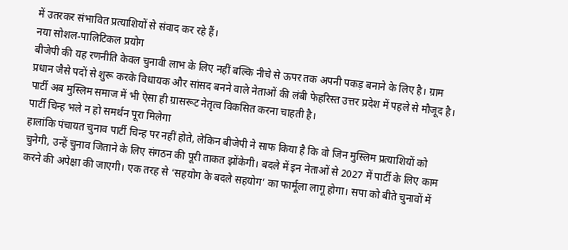में उतरकर संभावित प्रत्याशियों से संवाद कर रहे हैं।
नया सोशल-पालिटिकल प्रयोग
बीजेपी की यह रणनीति केवल चुनावी लाभ के लिए नहीं बल्कि नीचे से ऊपर तक अपनी पकड़ बनाने के लिए है। ग्राम प्रधान जैसे पदों से शुरू करके विधायक और सांसद बनने वाले नेताओं की लंबी फेहरिस्त उत्तर प्रदेश में पहले से मौजूद है। पार्टी अब मुस्लिम समाज में भी ऐसा ही ग्रासरूट नेतृत्व विकसित करना चाहती है।
पार्टी चिन्ह भले न हो समर्थन पूरा मिलेगा
हालांकि पंचायत चुनाव पार्टी चिन्ह पर नहीं होते, लेकिन बीजेपी ने साफ किया है कि वो जिन मुस्लिम प्रत्याशियों को चुनेगी, उन्हें चुनाव जिताने के लिए संगठन की पूरी ताकत झोंकेगी। बदले में इन नेताओं से 2027 में पार्टी के लिए काम करने की अपेक्षा की जाएगी। एक तरह से ‘सहयोग के बदले सहयोग’ का फार्मूला लागू होगा। सपा को बीते चुनावों में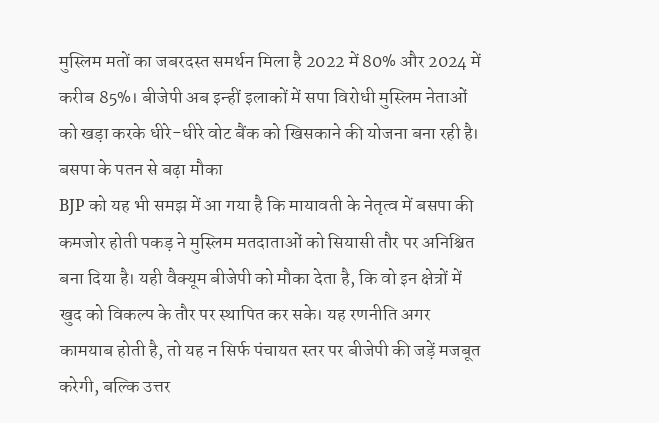मुस्लिम मतों का जबरदस्त समर्थन मिला है 2022 में 80% और 2024 में करीब 85%। बीजेपी अब इन्हीं इलाकों में सपा विरोधी मुस्लिम नेताओं को खड़ा करके धीरे-धीरे वोट बैंक को खिसकाने की योजना बना रही है।
बसपा के पतन से बढ़ा मौका
BJP को यह भी समझ में आ गया है कि मायावती के नेतृत्व में बसपा की कमजोर होती पकड़ ने मुस्लिम मतदाताओं को सियासी तौर पर अनिश्चित बना दिया है। यही वैक्यूम बीजेपी को मौका देता है, कि वो इन क्षेत्रों में खुद को विकल्प के तौर पर स्थापित कर सके। यह रणनीति अगर कामयाब होती है, तो यह न सिर्फ पंचायत स्तर पर बीजेपी की जड़ें मजबूत करेगी, बल्कि उत्तर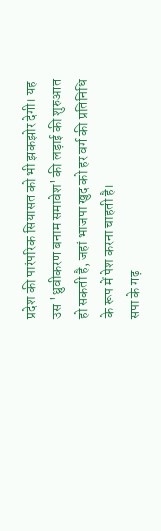प्रदेश की पारंपरिक सियासत को भी झकझोर देगी। यह उस 'ध्रुवीकरण बनाम समावेश' की लड़ाई की शुरुआत हो सकती है, जहां भाजपा खुद को हर वर्ग की प्रतिनिधि के रूप में पेश करना चाहती है।
सपा के गढ़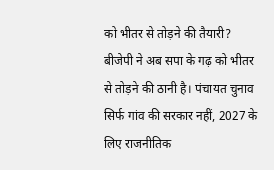को भीतर से तोड़ने की तैयारी?
बीजेपी ने अब सपा के गढ़ को भीतर से तोड़ने की ठानी है। पंचायत चुनाव सिर्फ गांव की सरकार नहीं, 2027 के लिए राजनीतिक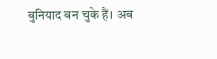बुनियाद बन चुके हैं। अब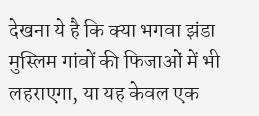देखना ये है कि क्या भगवा झंडा मुस्लिम गांवों की फिजाओं में भी लहराएगा, या यह केवल एक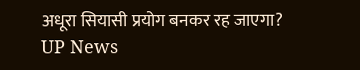अधूरा सियासी प्रयोग बनकर रह जाएगा? UP News